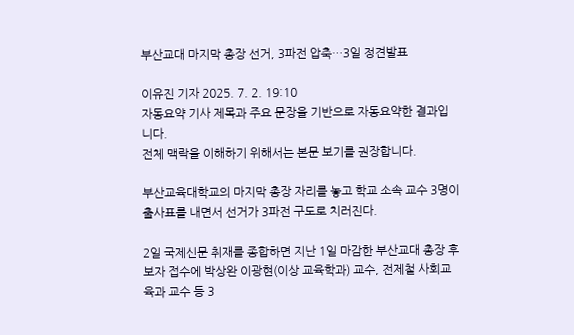부산교대 마지막 총장 선거, 3파전 압축…3일 정견발표

이유진 기자 2025. 7. 2. 19:10
자동요약 기사 제목과 주요 문장을 기반으로 자동요약한 결과입니다.
전체 맥락을 이해하기 위해서는 본문 보기를 권장합니다.

부산교육대학교의 마지막 총장 자리를 놓고 학교 소속 교수 3명이 출사표를 내면서 선거가 3파전 구도로 치러진다.

2일 국제신문 취재를 종합하면 지난 1일 마감한 부산교대 총장 후보자 접수에 박상완 이광현(이상 교육학과) 교수, 전제철 사회교육과 교수 등 3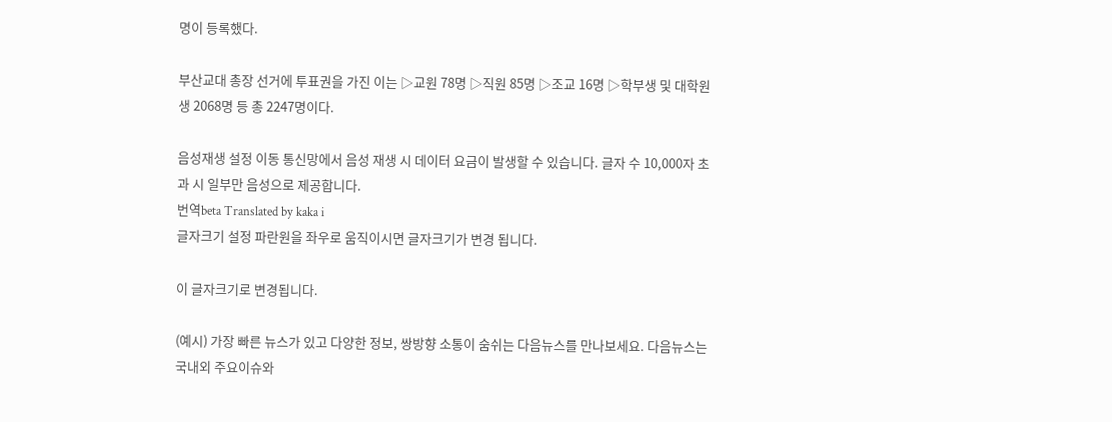명이 등록했다.

부산교대 총장 선거에 투표권을 가진 이는 ▷교원 78명 ▷직원 85명 ▷조교 16명 ▷학부생 및 대학원생 2068명 등 총 2247명이다.

음성재생 설정 이동 통신망에서 음성 재생 시 데이터 요금이 발생할 수 있습니다. 글자 수 10,000자 초과 시 일부만 음성으로 제공합니다.
번역beta Translated by kaka i
글자크기 설정 파란원을 좌우로 움직이시면 글자크기가 변경 됩니다.

이 글자크기로 변경됩니다.

(예시) 가장 빠른 뉴스가 있고 다양한 정보, 쌍방향 소통이 숨쉬는 다음뉴스를 만나보세요. 다음뉴스는 국내외 주요이슈와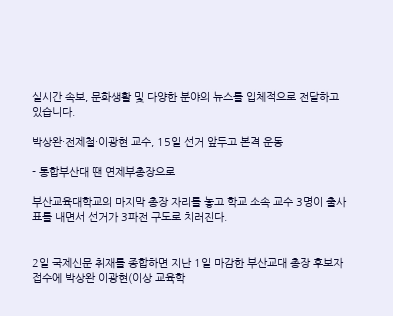실시간 속보, 문화생활 및 다양한 분야의 뉴스를 입체적으로 전달하고 있습니다.

박상완·전제철·이광현 교수, 15일 선거 앞두고 본격 운동

- 통합부산대 땐 연제부총장으로

부산교육대학교의 마지막 총장 자리를 놓고 학교 소속 교수 3명이 출사표를 내면서 선거가 3파전 구도로 치러진다.


2일 국제신문 취재를 종합하면 지난 1일 마감한 부산교대 총장 후보자 접수에 박상완 이광현(이상 교육학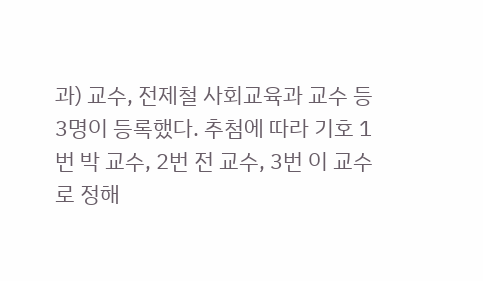과) 교수, 전제철 사회교육과 교수 등 3명이 등록했다. 추첨에 따라 기호 1번 박 교수, 2번 전 교수, 3번 이 교수로 정해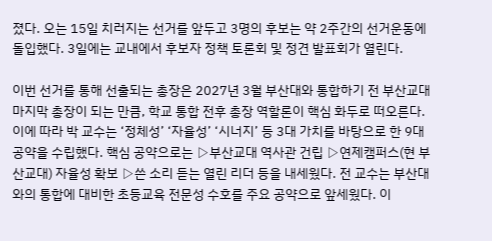졌다. 오는 15일 치러지는 선거를 앞두고 3명의 후보는 약 2주간의 선거운동에 돌입했다. 3일에는 교내에서 후보자 정책 토론회 및 정견 발표회가 열린다.

이번 선거를 통해 선출되는 총장은 2027년 3월 부산대와 통합하기 전 부산교대 마지막 총장이 되는 만큼, 학교 통합 전후 총장 역할론이 핵심 화두로 떠오른다. 이에 따라 박 교수는 ‘정체성’ ‘자율성’ ‘시너지’ 등 3대 가치를 바탕으로 한 9대 공약을 수립했다. 핵심 공약으로는 ▷부산교대 역사관 건립 ▷연제캠퍼스(현 부산교대) 자율성 확보 ▷쓴 소리 듣는 열린 리더 등을 내세웠다. 전 교수는 부산대와의 통합에 대비한 초등교육 전문성 수호를 주요 공약으로 앞세웠다. 이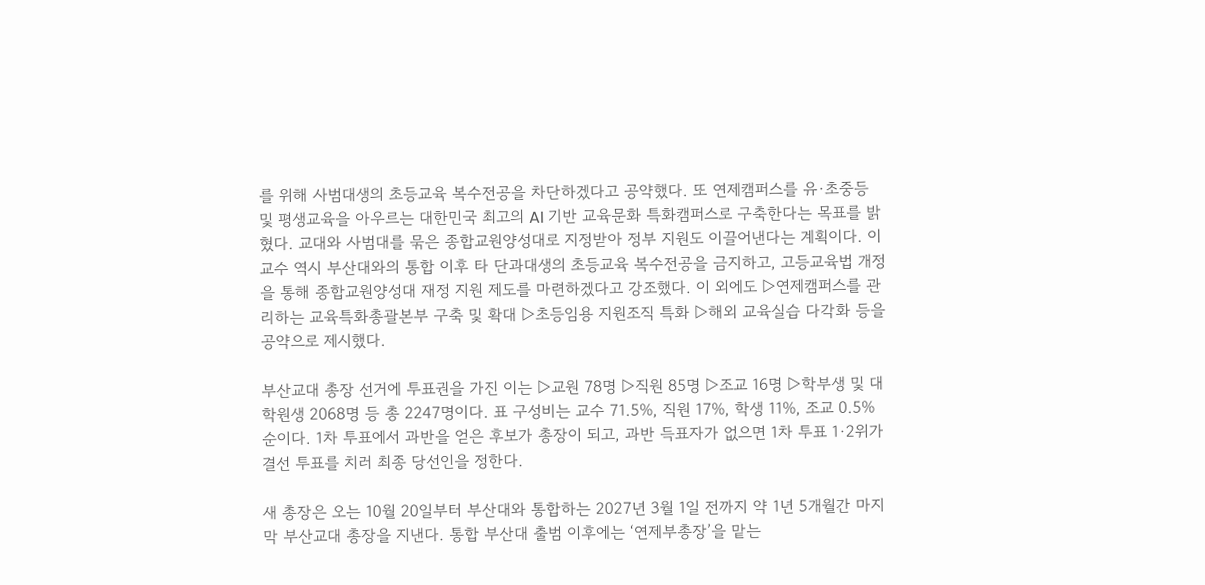를 위해 사범대생의 초등교육 복수전공을 차단하겠다고 공약했다. 또 연제캠퍼스를 유·초중등 및 평생교육을 아우르는 대한민국 최고의 AI 기반 교육문화 특화캠퍼스로 구축한다는 목표를 밝혔다. 교대와 사범대를 묶은 종합교원양성대로 지정받아 정부 지원도 이끌어낸다는 계획이다. 이 교수 역시 부산대와의 통합 이후 타 단과대생의 초등교육 복수전공을 금지하고, 고등교육법 개정을 통해 종합교원양성대 재정 지원 제도를 마련하겠다고 강조했다. 이 외에도 ▷연제캠퍼스를 관리하는 교육특화총괄본부 구축 및 확대 ▷초등임용 지원조직 특화 ▷해외 교육실습 다각화 등을 공약으로 제시했다.

부산교대 총장 선거에 투표권을 가진 이는 ▷교원 78명 ▷직원 85명 ▷조교 16명 ▷학부생 및 대학원생 2068명 등 총 2247명이다. 표 구성비는 교수 71.5%, 직원 17%, 학생 11%, 조교 0.5% 순이다. 1차 투표에서 과반을 얻은 후보가 총장이 되고, 과반 득표자가 없으면 1차 투표 1·2위가 결선 투표를 치러 최종 당선인을 정한다.

새 총장은 오는 10월 20일부터 부산대와 통합하는 2027년 3월 1일 전까지 약 1년 5개월간 마지막 부산교대 총장을 지낸다. 통합 부산대 출범 이후에는 ‘연제부총장’을 맡는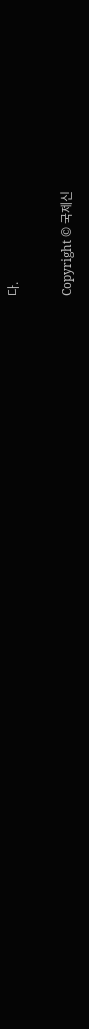다.

Copyright © 국제신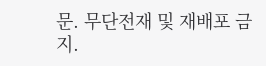문. 무단전재 및 재배포 금지.